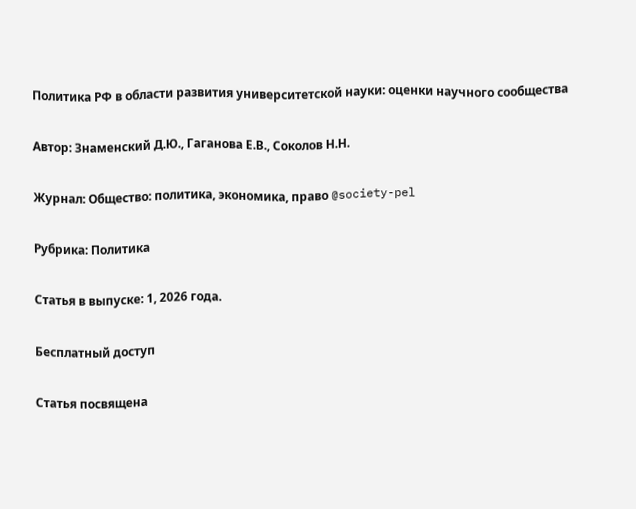Политика РФ в области развития университетской науки: оценки научного сообщества

Автор: Знаменский Д.Ю., Гаганова Е.В., Соколов Н.Н.

Журнал: Общество: политика, экономика, право @society-pel

Рубрика: Политика

Статья в выпуске: 1, 2026 года.

Бесплатный доступ

Статья посвящена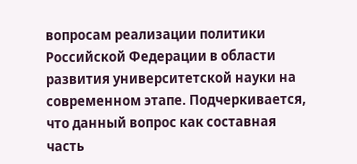вопросам реализации политики Российской Федерации в области развития университетской науки на современном этапе. Подчеркивается, что данный вопрос как составная часть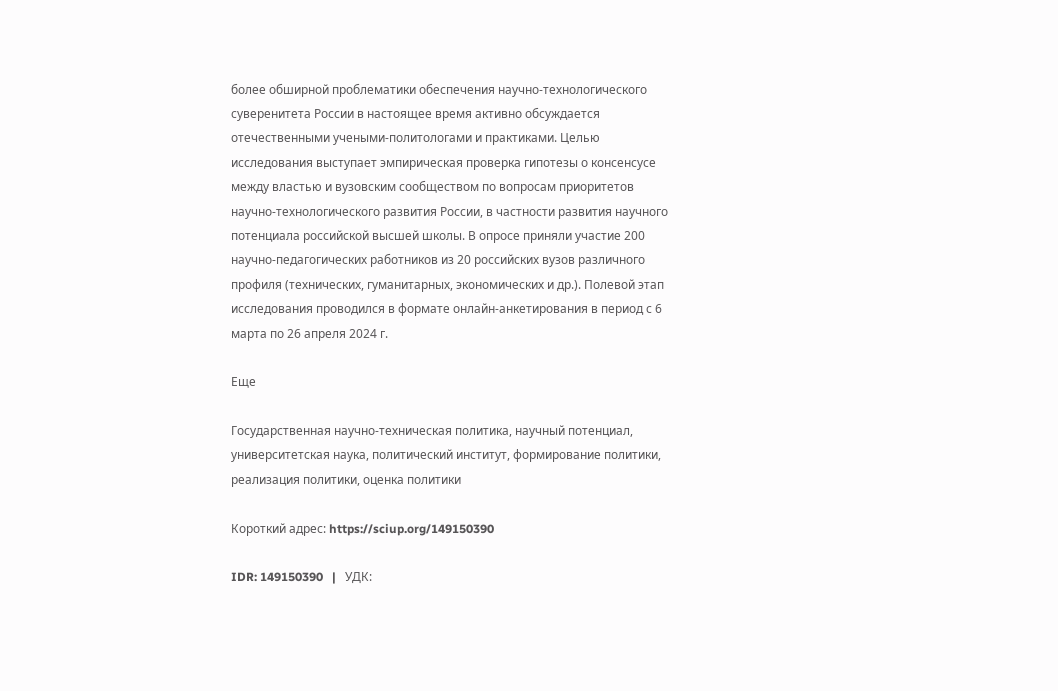более обширной проблематики обеспечения научно-технологического суверенитета России в настоящее время активно обсуждается отечественными учеными-политологами и практиками. Целью исследования выступает эмпирическая проверка гипотезы о консенсусе между властью и вузовским сообществом по вопросам приоритетов научно-технологического развития России, в частности развития научного потенциала российской высшей школы. В опросе приняли участие 200 научно-педагогических работников из 20 российских вузов различного профиля (технических, гуманитарных, экономических и др.). Полевой этап исследования проводился в формате онлайн-анкетирования в период с 6 марта по 26 апреля 2024 г.

Еще

Государственная научно-техническая политика, научный потенциал, университетская наука, политический институт, формирование политики, реализация политики, оценка политики

Короткий адрес: https://sciup.org/149150390

IDR: 149150390   |   УДК: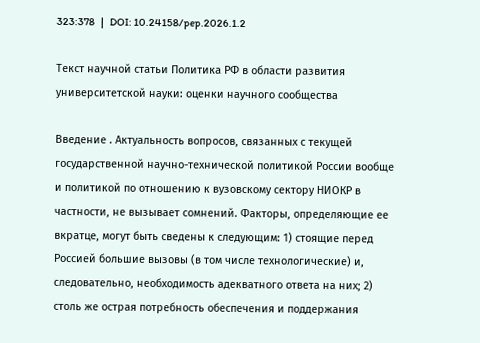323:378   |   DOI: 10.24158/pep.2026.1.2

Текст научной статьи Политика РФ в области развития университетской науки: оценки научного сообщества

Введение . Актуальность вопросов, связанных с текущей государственной научно-технической политикой России вообще и политикой по отношению к вузовскому сектору НИОКР в частности, не вызывает сомнений. Факторы, определяющие ее вкратце, могут быть сведены к следующим: 1) стоящие перед Россией большие вызовы (в том числе технологические) и, следовательно, необходимость адекватного ответа на них; 2) столь же острая потребность обеспечения и поддержания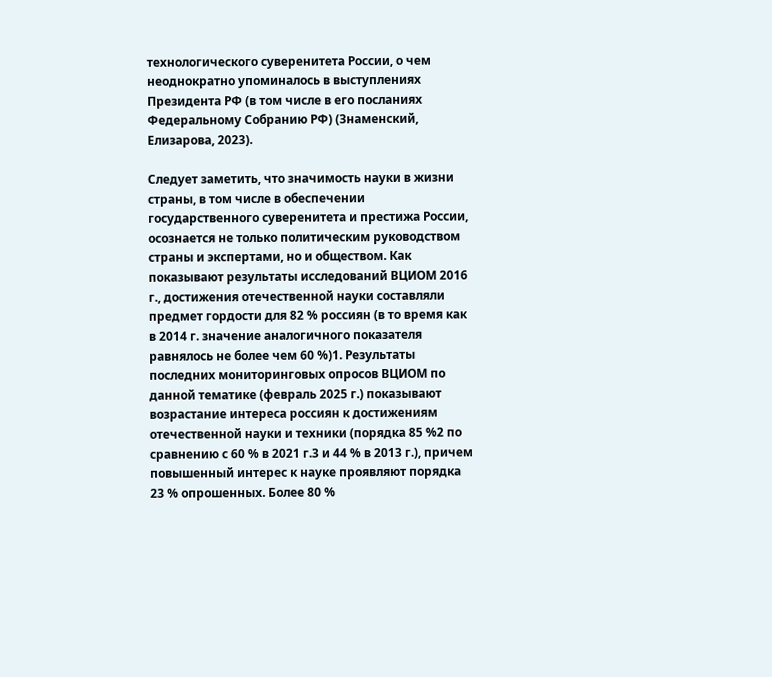технологического суверенитета России, о чем неоднократно упоминалось в выступлениях Президента РФ (в том числе в его посланиях Федеральному Собранию РФ) (Знаменский, Елизарова, 2023).

Следует заметить, что значимость науки в жизни страны, в том числе в обеспечении государственного суверенитета и престижа России, осознается не только политическим руководством страны и экспертами, но и обществом. Как показывают результаты исследований ВЦИОМ 2016 г., достижения отечественной науки составляли предмет гордости для 82 % россиян (в то время как в 2014 г. значение аналогичного показателя равнялось не более чем 60 %)1. Результаты последних мониторинговых опросов ВЦИОМ по данной тематике (февраль 2025 г.) показывают возрастание интереса россиян к достижениям отечественной науки и техники (порядка 85 %2 по сравнению с 60 % в 2021 г.3 и 44 % в 2013 г.), причем повышенный интерес к науке проявляют порядка 23 % опрошенных. Более 80 %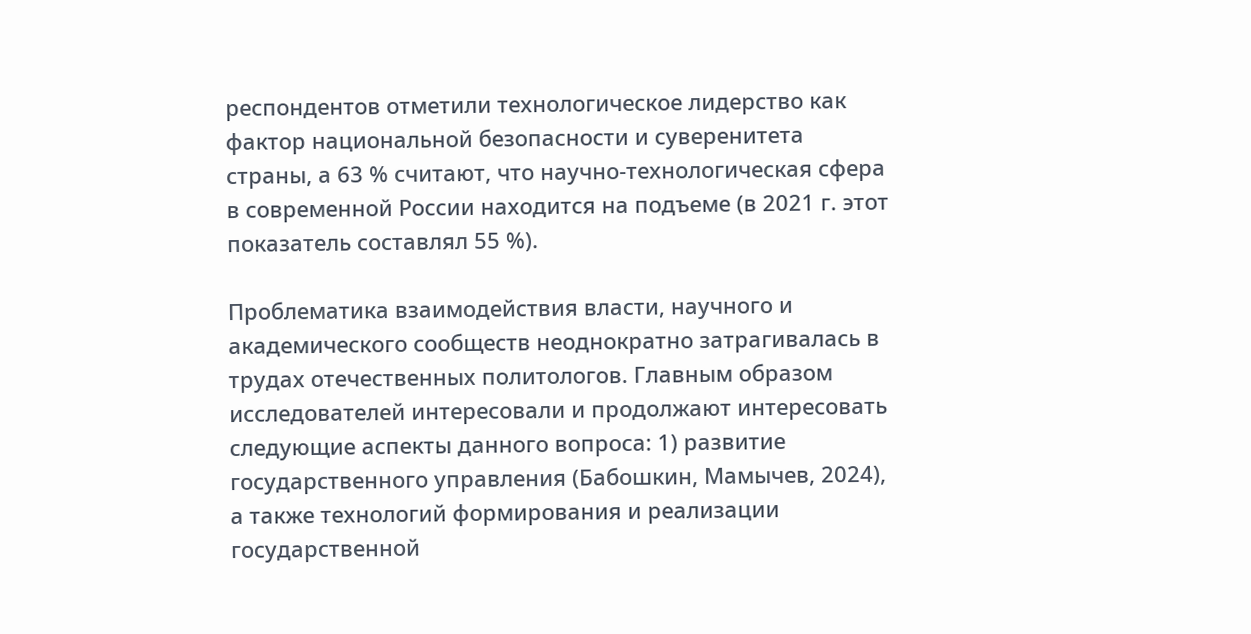респондентов отметили технологическое лидерство как фактор национальной безопасности и суверенитета страны, а 63 % считают, что научно-технологическая сфера в современной России находится на подъеме (в 2021 г. этот показатель составлял 55 %).

Проблематика взаимодействия власти, научного и академического сообществ неоднократно затрагивалась в трудах отечественных политологов. Главным образом исследователей интересовали и продолжают интересовать следующие аспекты данного вопроса: 1) развитие государственного управления (Бабошкин, Мамычев, 2024), а также технологий формирования и реализации государственной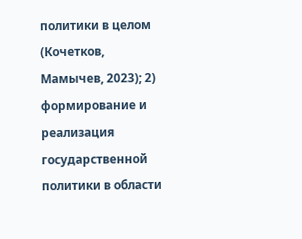политики в целом (Кочетков, Мамычев, 2023); 2) формирование и реализация государственной политики в области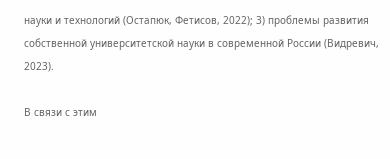науки и технологий (Остапюк, Фетисов, 2022); 3) проблемы развития собственной университетской науки в современной России (Видревич, 2023).

В связи с этим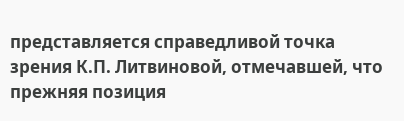представляется справедливой точка зрения К.П. Литвиновой, отмечавшей, что прежняя позиция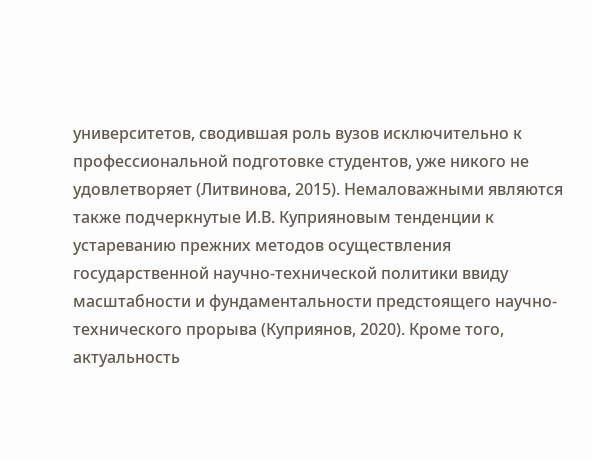университетов, сводившая роль вузов исключительно к профессиональной подготовке студентов, уже никого не удовлетворяет (Литвинова, 2015). Немаловажными являются также подчеркнутые И.В. Куприяновым тенденции к устареванию прежних методов осуществления государственной научно-технической политики ввиду масштабности и фундаментальности предстоящего научно-технического прорыва (Куприянов, 2020). Кроме того, актуальность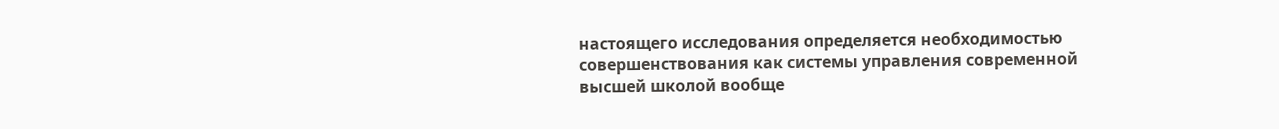настоящего исследования определяется необходимостью совершенствования как системы управления современной высшей школой вообще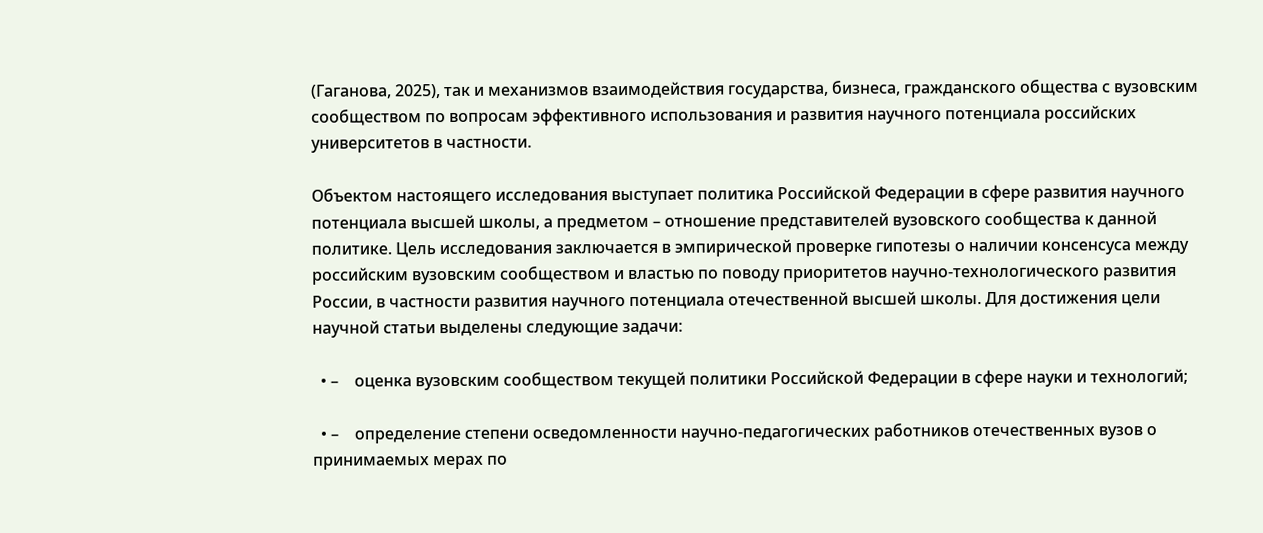(Гаганова, 2025), так и механизмов взаимодействия государства, бизнеса, гражданского общества с вузовским сообществом по вопросам эффективного использования и развития научного потенциала российских университетов в частности.

Объектом настоящего исследования выступает политика Российской Федерации в сфере развития научного потенциала высшей школы, а предметом – отношение представителей вузовского сообщества к данной политике. Цель исследования заключается в эмпирической проверке гипотезы о наличии консенсуса между российским вузовским сообществом и властью по поводу приоритетов научно-технологического развития России, в частности развития научного потенциала отечественной высшей школы. Для достижения цели научной статьи выделены следующие задачи:

  • –    оценка вузовским сообществом текущей политики Российской Федерации в сфере науки и технологий;

  • –    определение степени осведомленности научно-педагогических работников отечественных вузов о принимаемых мерах по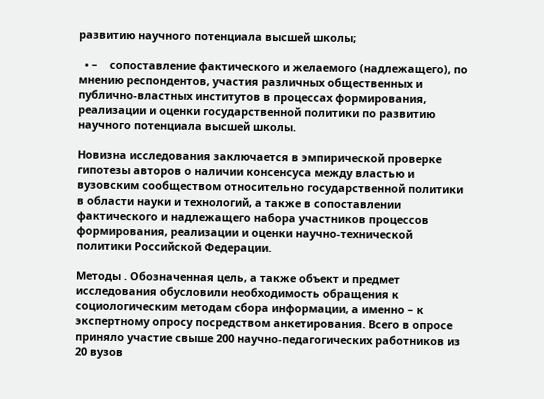развитию научного потенциала высшей школы;

  • –    сопоставление фактического и желаемого (надлежащего), по мнению респондентов, участия различных общественных и публично-властных институтов в процессах формирования, реализации и оценки государственной политики по развитию научного потенциала высшей школы.

Новизна исследования заключается в эмпирической проверке гипотезы авторов о наличии консенсуса между властью и вузовским сообществом относительно государственной политики в области науки и технологий, а также в сопоставлении фактического и надлежащего набора участников процессов формирования, реализации и оценки научно-технической политики Российской Федерации.

Методы . Обозначенная цель, а также объект и предмет исследования обусловили необходимость обращения к социологическим методам сбора информации, а именно – к экспертному опросу посредством анкетирования. Всего в опросе приняло участие свыше 200 научно-педагогических работников из 20 вузов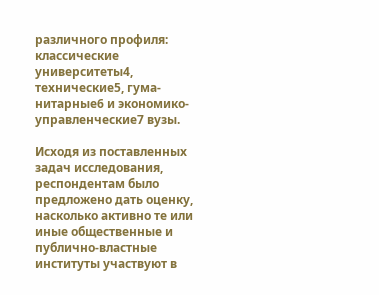различного профиля: классические университеты4, технические5, гума-нитарные6 и экономико-управленческие7 вузы.

Исходя из поставленных задач исследования, респондентам было предложено дать оценку, насколько активно те или иные общественные и публично-властные институты участвуют в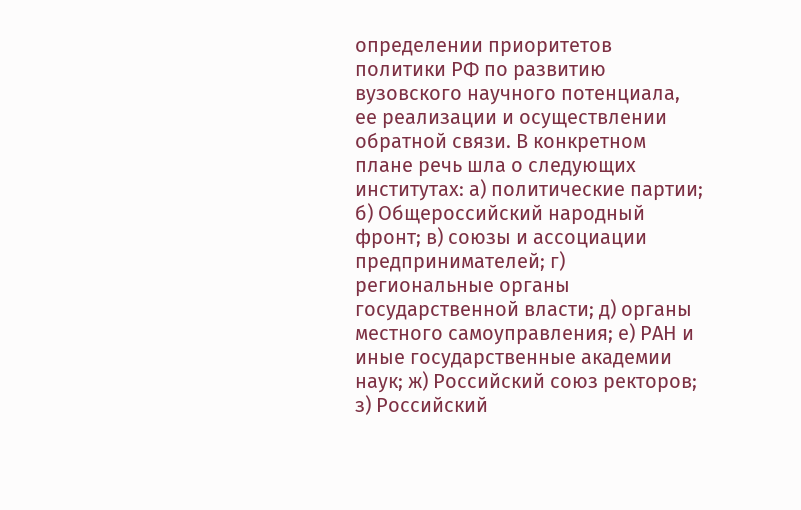определении приоритетов политики РФ по развитию вузовского научного потенциала, ее реализации и осуществлении обратной связи. В конкретном плане речь шла о следующих институтах: а) политические партии; б) Общероссийский народный фронт; в) союзы и ассоциации предпринимателей; г) региональные органы государственной власти; д) органы местного самоуправления; е) РАН и иные государственные академии наук; ж) Российский союз ректоров; з) Российский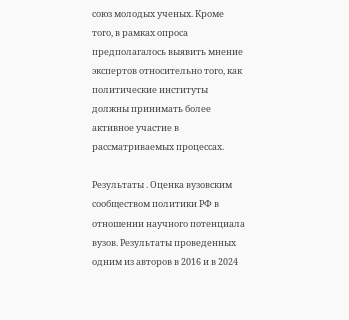союз молодых ученых. Кроме того, в рамках опроса предполагалось выявить мнение экспертов относительно того, как политические институты должны принимать более активное участие в рассматриваемых процессах.

Результаты . Оценка вузовским сообществом политики РФ в отношении научного потенциала вузов. Результаты проведенных одним из авторов в 2016 и в 2024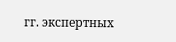гг. экспертных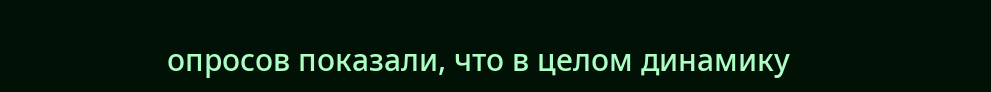опросов показали, что в целом динамику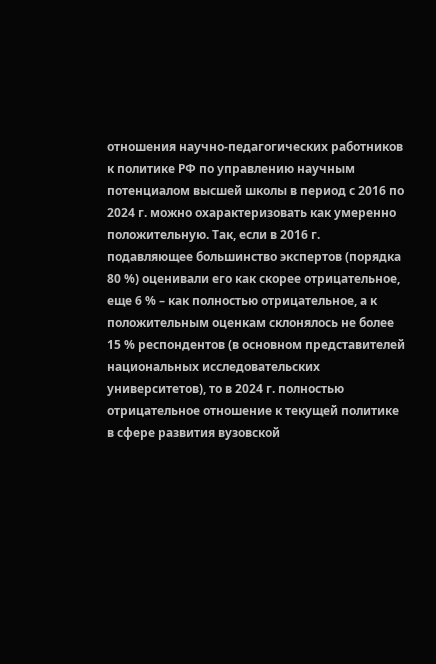отношения научно-педагогических работников к политике РФ по управлению научным потенциалом высшей школы в период с 2016 по 2024 г. можно охарактеризовать как умеренно положительную. Так, если в 2016 г. подавляющее большинство экспертов (порядка 80 %) оценивали его как скорее отрицательное, еще 6 % – как полностью отрицательное, а к положительным оценкам склонялось не более 15 % респондентов (в основном представителей национальных исследовательских университетов), то в 2024 г. полностью отрицательное отношение к текущей политике в сфере развития вузовской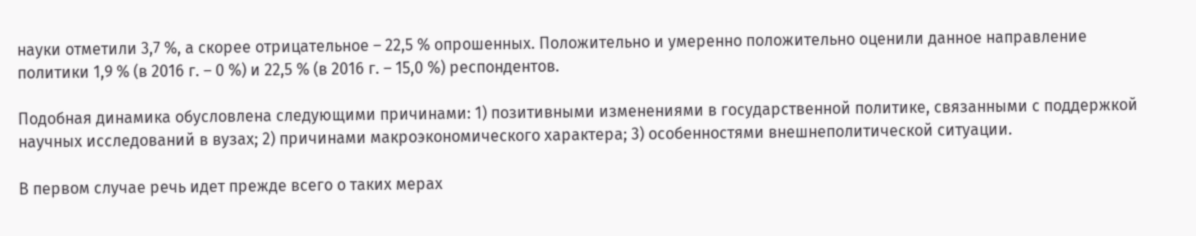науки отметили 3,7 %, а скорее отрицательное – 22,5 % опрошенных. Положительно и умеренно положительно оценили данное направление политики 1,9 % (в 2016 г. – 0 %) и 22,5 % (в 2016 г. – 15,0 %) респондентов.

Подобная динамика обусловлена следующими причинами: 1) позитивными изменениями в государственной политике, связанными с поддержкой научных исследований в вузах; 2) причинами макроэкономического характера; 3) особенностями внешнеполитической ситуации.

В первом случае речь идет прежде всего о таких мерах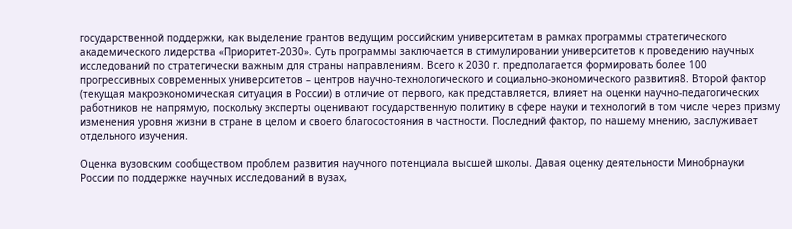государственной поддержки, как выделение грантов ведущим российским университетам в рамках программы стратегического академического лидерства «Приоритет-2030». Суть программы заключается в стимулировании университетов к проведению научных исследований по стратегически важным для страны направлениям. Всего к 2030 г. предполагается формировать более 100 прогрессивных современных университетов – центров научно-технологического и социально-экономического развития8. Второй фактор (текущая макроэкономическая ситуация в России) в отличие от первого, как представляется, влияет на оценки научно-педагогических работников не напрямую, поскольку эксперты оценивают государственную политику в сфере науки и технологий в том числе через призму изменения уровня жизни в стране в целом и своего благосостояния в частности. Последний фактор, по нашему мнению, заслуживает отдельного изучения.

Оценка вузовским сообществом проблем развития научного потенциала высшей школы. Давая оценку деятельности Минобрнауки России по поддержке научных исследований в вузах,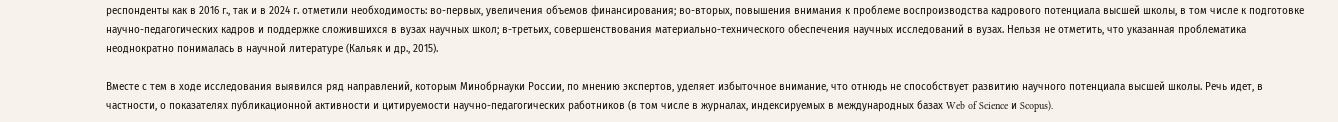респонденты как в 2016 г., так и в 2024 г. отметили необходимость: во-первых, увеличения объемов финансирования; во-вторых, повышения внимания к проблеме воспроизводства кадрового потенциала высшей школы, в том числе к подготовке научно-педагогических кадров и поддержке сложившихся в вузах научных школ; в-третьих, совершенствования материально-технического обеспечения научных исследований в вузах. Нельзя не отметить, что указанная проблематика неоднократно понималась в научной литературе (Кальяк и др., 2015).

Вместе с тем в ходе исследования выявился ряд направлений, которым Минобрнауки России, по мнению экспертов, уделяет избыточное внимание, что отнюдь не способствует развитию научного потенциала высшей школы. Речь идет, в частности, о показателях публикационной активности и цитируемости научно-педагогических работников (в том числе в журналах, индексируемых в международных базах Web of Science и Scopus).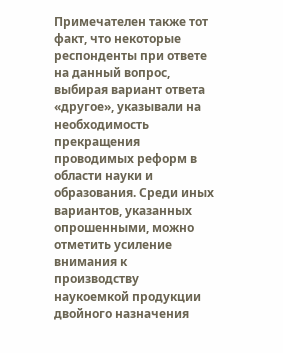Примечателен также тот факт, что некоторые респонденты при ответе на данный вопрос, выбирая вариант ответа «другое», указывали на необходимость прекращения проводимых реформ в области науки и образования. Среди иных вариантов, указанных опрошенными, можно отметить усиление внимания к производству наукоемкой продукции двойного назначения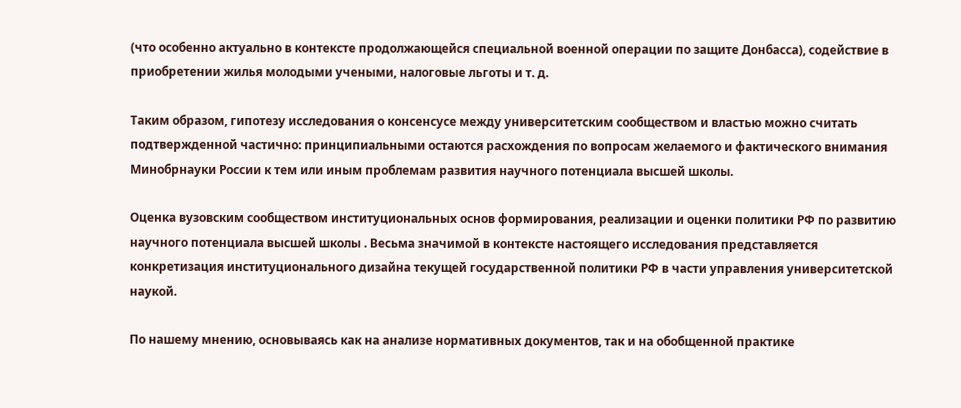(что особенно актуально в контексте продолжающейся специальной военной операции по защите Донбасса), содействие в приобретении жилья молодыми учеными, налоговые льготы и т. д.

Таким образом, гипотезу исследования о консенсусе между университетским сообществом и властью можно считать подтвержденной частично: принципиальными остаются расхождения по вопросам желаемого и фактического внимания Минобрнауки России к тем или иным проблемам развития научного потенциала высшей школы.

Оценка вузовским сообществом институциональных основ формирования, реализации и оценки политики РФ по развитию научного потенциала высшей школы . Весьма значимой в контексте настоящего исследования представляется конкретизация институционального дизайна текущей государственной политики РФ в части управления университетской наукой.

По нашему мнению, основываясь как на анализе нормативных документов, так и на обобщенной практике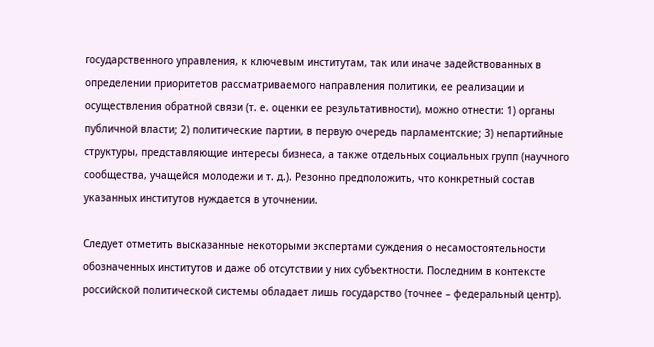государственного управления, к ключевым институтам, так или иначе задействованных в определении приоритетов рассматриваемого направления политики, ее реализации и осуществления обратной связи (т. е. оценки ее результативности), можно отнести: 1) органы публичной власти; 2) политические партии, в первую очередь парламентские; 3) непартийные структуры, представляющие интересы бизнеса, а также отдельных социальных групп (научного сообщества, учащейся молодежи и т. д.). Резонно предположить, что конкретный состав указанных институтов нуждается в уточнении.

Следует отметить высказанные некоторыми экспертами суждения о несамостоятельности обозначенных институтов и даже об отсутствии у них субъектности. Последним в контексте российской политической системы обладает лишь государство (точнее – федеральный центр).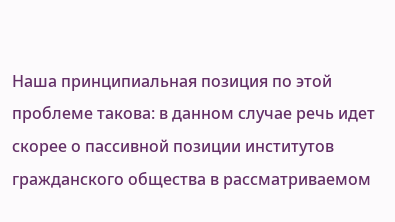Наша принципиальная позиция по этой проблеме такова: в данном случае речь идет скорее о пассивной позиции институтов гражданского общества в рассматриваемом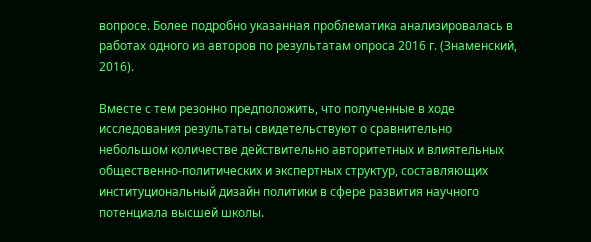вопросе. Более подробно указанная проблематика анализировалась в работах одного из авторов по результатам опроса 2016 г. (Знаменский, 2016).

Вместе с тем резонно предположить, что полученные в ходе исследования результаты свидетельствуют о сравнительно небольшом количестве действительно авторитетных и влиятельных общественно-политических и экспертных структур, составляющих институциональный дизайн политики в сфере развития научного потенциала высшей школы.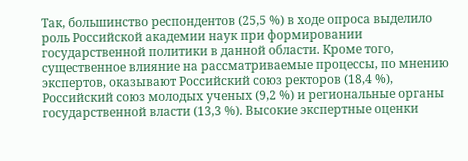Так, большинство респондентов (25,5 %) в ходе опроса выделило роль Российской академии наук при формировании государственной политики в данной области. Кроме того, существенное влияние на рассматриваемые процессы, по мнению экспертов, оказывают Российский союз ректоров (18,4 %), Российский союз молодых ученых (9,2 %) и региональные органы государственной власти (13,3 %). Высокие экспертные оценки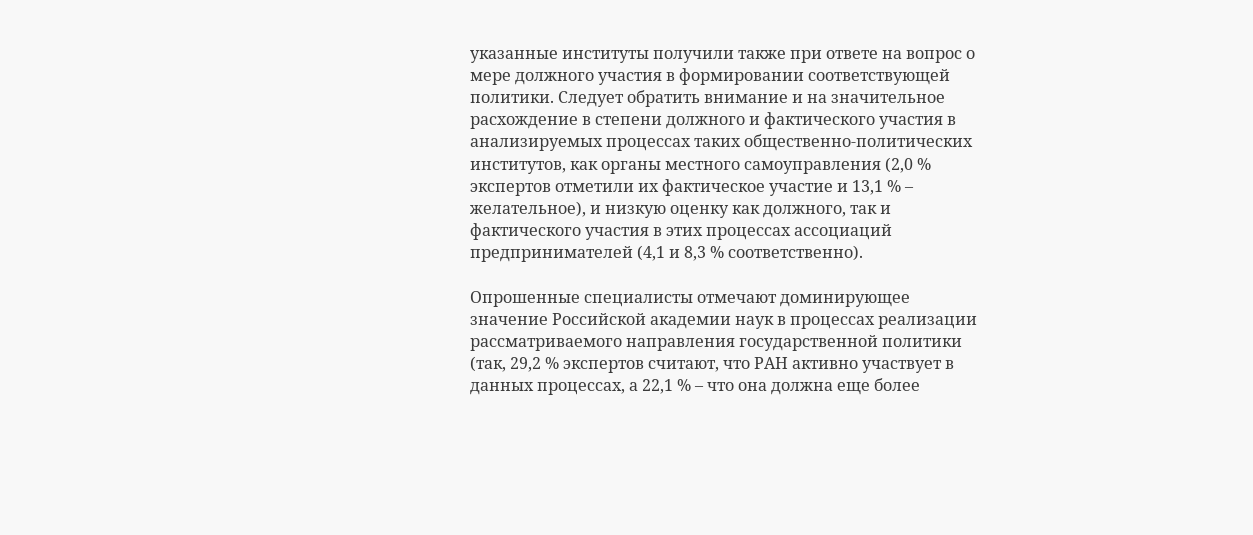указанные институты получили также при ответе на вопрос о мере должного участия в формировании соответствующей политики. Следует обратить внимание и на значительное расхождение в степени должного и фактического участия в анализируемых процессах таких общественно-политических институтов, как органы местного самоуправления (2,0 % экспертов отметили их фактическое участие и 13,1 % – желательное), и низкую оценку как должного, так и фактического участия в этих процессах ассоциаций предпринимателей (4,1 и 8,3 % соответственно).

Опрошенные специалисты отмечают доминирующее значение Российской академии наук в процессах реализации рассматриваемого направления государственной политики (так, 29,2 % экспертов считают, что РАН активно участвует в данных процессах, а 22,1 % – что она должна еще более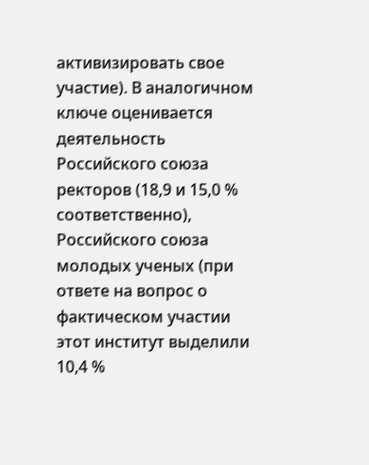активизировать свое участие). В аналогичном ключе оценивается деятельность Российского союза ректоров (18,9 и 15,0 % соответственно), Российского союза молодых ученых (при ответе на вопрос о фактическом участии этот институт выделили 10,4 %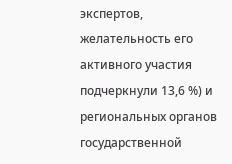экспертов, желательность его активного участия подчеркнули 13,6 %) и региональных органов государственной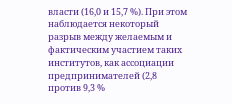власти (16,0 и 15,7 %). При этом наблюдается некоторый разрыв между желаемым и фактическим участием таких институтов, как ассоциации предпринимателей (2,8 против 9,3 %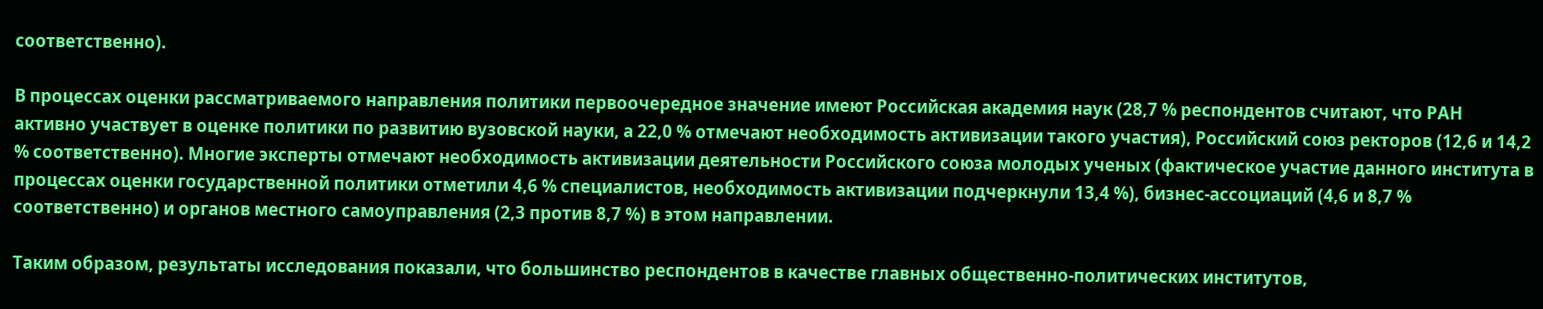соответственно).

В процессах оценки рассматриваемого направления политики первоочередное значение имеют Российская академия наук (28,7 % респондентов считают, что РАН активно участвует в оценке политики по развитию вузовской науки, а 22,0 % отмечают необходимость активизации такого участия), Российский союз ректоров (12,6 и 14,2 % соответственно). Многие эксперты отмечают необходимость активизации деятельности Российского союза молодых ученых (фактическое участие данного института в процессах оценки государственной политики отметили 4,6 % специалистов, необходимость активизации подчеркнули 13,4 %), бизнес-ассоциаций (4,6 и 8,7 % соответственно) и органов местного самоуправления (2,3 против 8,7 %) в этом направлении.

Таким образом, результаты исследования показали, что большинство респондентов в качестве главных общественно-политических институтов,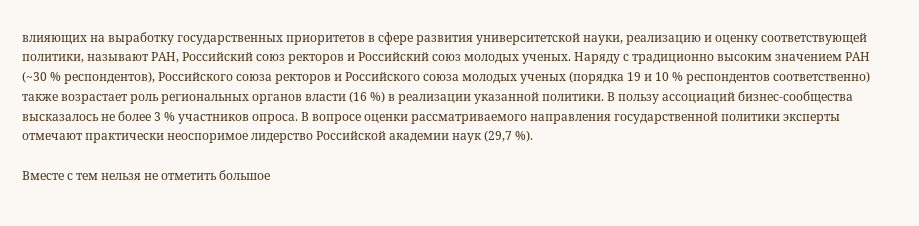влияющих на выработку государственных приоритетов в сфере развития университетской науки, реализацию и оценку соответствующей политики, называют РАН, Российский союз ректоров и Российский союз молодых ученых. Наряду с традиционно высоким значением РАН (~30 % респондентов), Российского союза ректоров и Российского союза молодых ученых (порядка 19 и 10 % респондентов соответственно) также возрастает роль региональных органов власти (16 %) в реализации указанной политики. В пользу ассоциаций бизнес-сообщества высказалось не более 3 % участников опроса. В вопросе оценки рассматриваемого направления государственной политики эксперты отмечают практически неоспоримое лидерство Российской академии наук (29,7 %).

Вместе с тем нельзя не отметить большое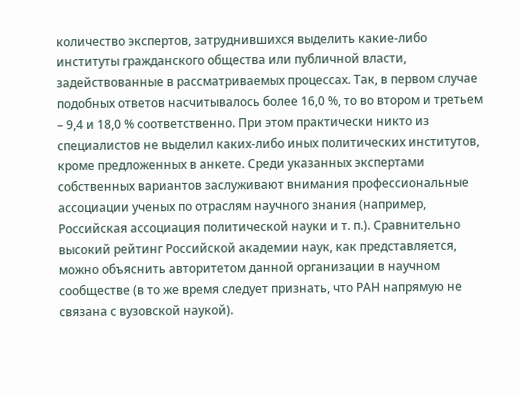количество экспертов, затруднившихся выделить какие-либо институты гражданского общества или публичной власти, задействованные в рассматриваемых процессах. Так, в первом случае подобных ответов насчитывалось более 16,0 %, то во втором и третьем – 9,4 и 18,0 % соответственно. При этом практически никто из специалистов не выделил каких-либо иных политических институтов, кроме предложенных в анкете. Среди указанных экспертами собственных вариантов заслуживают внимания профессиональные ассоциации ученых по отраслям научного знания (например, Российская ассоциация политической науки и т. п.). Сравнительно высокий рейтинг Российской академии наук, как представляется, можно объяснить авторитетом данной организации в научном сообществе (в то же время следует признать, что РАН напрямую не связана с вузовской наукой).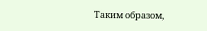Таким образом,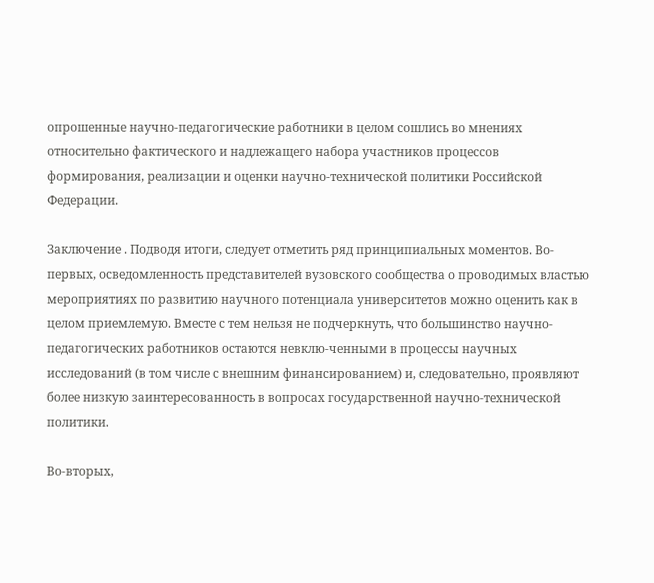опрошенные научно-педагогические работники в целом сошлись во мнениях относительно фактического и надлежащего набора участников процессов формирования, реализации и оценки научно-технической политики Российской Федерации.

Заключение . Подводя итоги, следует отметить ряд принципиальных моментов. Во-первых, осведомленность представителей вузовского сообщества о проводимых властью мероприятиях по развитию научного потенциала университетов можно оценить как в целом приемлемую. Вместе с тем нельзя не подчеркнуть, что большинство научно-педагогических работников остаются невклю-ченными в процессы научных исследований (в том числе с внешним финансированием) и, следовательно, проявляют более низкую заинтересованность в вопросах государственной научно-технической политики.

Во-вторых,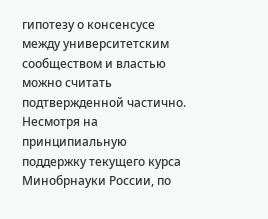гипотезу о консенсусе между университетским сообществом и властью можно считать подтвержденной частично. Несмотря на принципиальную поддержку текущего курса Минобрнауки России, по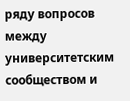ряду вопросов между университетским сообществом и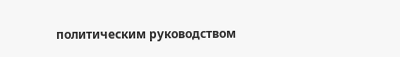политическим руководством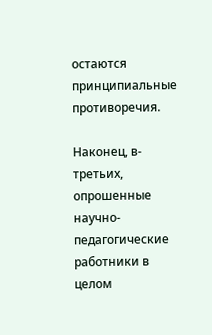остаются принципиальные противоречия.

Наконец, в-третьих, опрошенные научно-педагогические работники в целом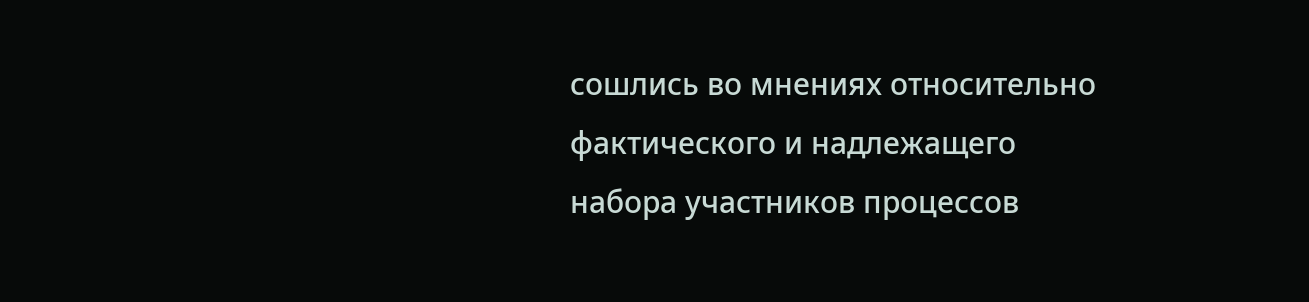сошлись во мнениях относительно фактического и надлежащего набора участников процессов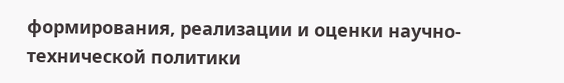формирования, реализации и оценки научно-технической политики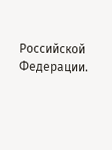Российской Федерации.